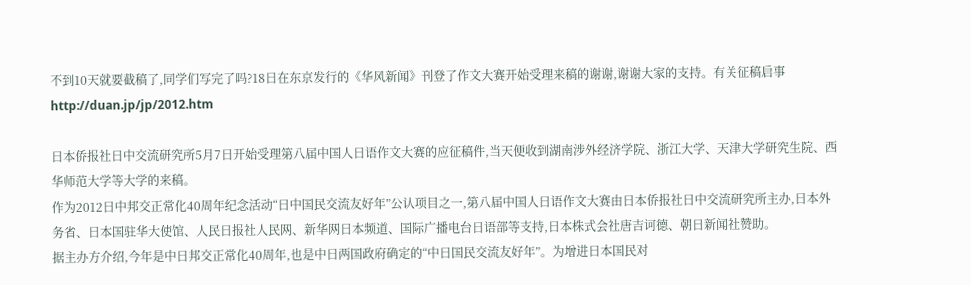不到10天就要截稿了,同学们写完了吗?18日在东京发行的《华风新闻》刊登了作文大赛开始受理来稿的谢谢,谢谢大家的支持。有关征稿启事http://duan.jp/jp/2012.htm

日本侨报社日中交流研究所5月7日开始受理第八届中国人日语作文大赛的应征稿件,当天便收到湖南涉外经济学院、浙江大学、天津大学研究生院、西华师范大学等大学的来稿。
作为2012日中邦交正常化40周年纪念活动“日中国民交流友好年”公认项目之一,第八届中国人日语作文大赛由日本侨报社日中交流研究所主办,日本外务省、日本国驻华大使馆、人民日报社人民网、新华网日本频道、国际广播电台日语部等支持,日本株式会社唐吉诃德、朝日新闻社赞助。
据主办方介绍,今年是中日邦交正常化40周年,也是中日两国政府确定的“中日国民交流友好年”。为增进日本国民对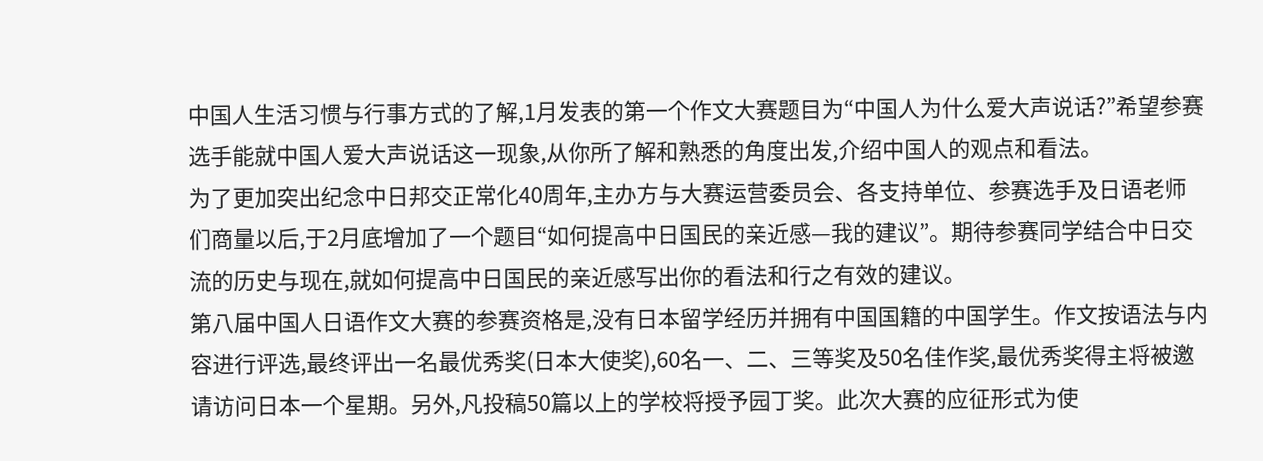中国人生活习惯与行事方式的了解,1月发表的第一个作文大赛题目为“中国人为什么爱大声说话?”希望参赛选手能就中国人爱大声说话这一现象,从你所了解和熟悉的角度出发,介绍中国人的观点和看法。
为了更加突出纪念中日邦交正常化40周年,主办方与大赛运营委员会、各支持单位、参赛选手及日语老师们商量以后,于2月底增加了一个题目“如何提高中日国民的亲近感—我的建议”。期待参赛同学结合中日交流的历史与现在,就如何提高中日国民的亲近感写出你的看法和行之有效的建议。
第八届中国人日语作文大赛的参赛资格是,没有日本留学经历并拥有中国国籍的中国学生。作文按语法与内容进行评选,最终评出一名最优秀奖(日本大使奖),60名一、二、三等奖及50名佳作奖,最优秀奖得主将被邀请访问日本一个星期。另外,凡投稿50篇以上的学校将授予园丁奖。此次大赛的应征形式为使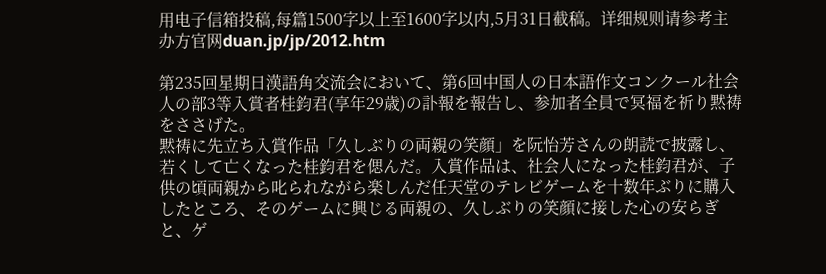用电子信箱投稿,每篇1500字以上至1600字以内,5月31日截稿。详细规则请参考主办方官网duan.jp/jp/2012.htm

第235回星期日漢語角交流会において、第6回中国人の日本語作文コンクール社会人の部3等入賞者桂鈞君(享年29歳)の訃報を報告し、参加者全員で冥福を祈り黙祷をささげた。
黙祷に先立ち入賞作品「久しぶりの両親の笑顔」を阮怡芳さんの朗読で披露し、若くして亡くなった桂鈞君を偲んだ。入賞作品は、社会人になった桂鈞君が、子供の頃両親から叱られながら楽しんだ任天堂のテレビゲームを十数年ぶりに購入したところ、そのゲームに興じる両親の、久しぶりの笑顔に接した心の安らぎと、ゲ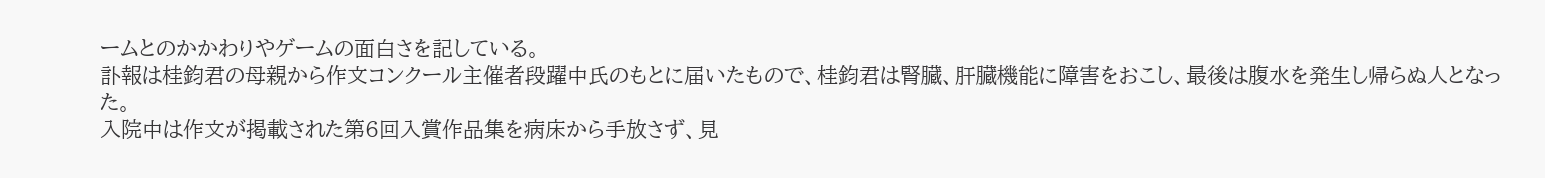ームとのかかわりやゲームの面白さを記している。
訃報は桂鈞君の母親から作文コンクール主催者段躍中氏のもとに届いたもので、桂鈞君は腎臓、肝臓機能に障害をおこし、最後は腹水を発生し帰らぬ人となった。
入院中は作文が掲載された第6回入賞作品集を病床から手放さず、見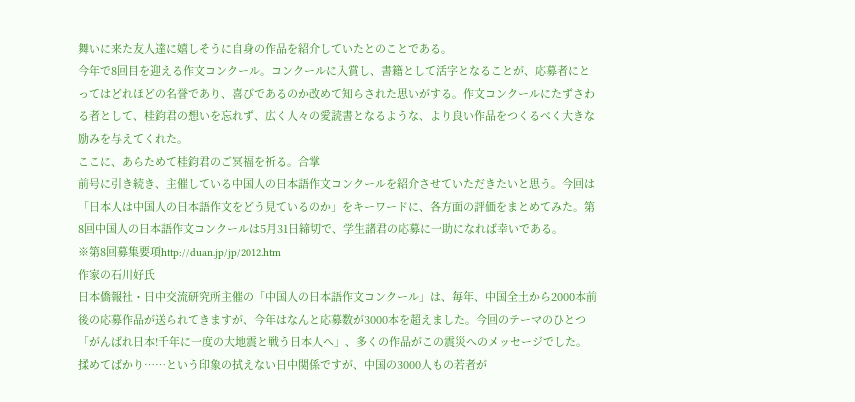舞いに来た友人達に嬉しそうに自身の作品を紹介していたとのことである。
今年で8回目を迎える作文コンクール。コンクールに入賞し、書籍として活字となることが、応募者にとってはどれほどの名誉であり、喜びであるのか改めて知らされた思いがする。作文コンクールにたずさわる者として、桂鈞君の想いを忘れず、広く人々の愛読書となるような、より良い作品をつくるべく大きな励みを与えてくれた。
ここに、あらためて桂鈞君のご冥福を祈る。合掌
前号に引き続き、主催している中国人の日本語作文コンクールを紹介させていただきたいと思う。今回は「日本人は中国人の日本語作文をどう見ているのか」をキーワードに、各方面の評価をまとめてみた。第8回中国人の日本語作文コンクールは5月31日締切で、学生諸君の応募に一助になれば幸いである。
※第8回募集要項http://duan.jp/jp/2012.htm
作家の石川好氏
日本僑報社・日中交流研究所主催の「中国人の日本語作文コンクール」は、毎年、中国全土から2000本前後の応募作品が送られてきますが、今年はなんと応募数が3000本を超えました。今回のテーマのひとつ「がんばれ日本!千年に一度の大地震と戦う日本人へ」、多くの作品がこの震災へのメッセージでした。
揉めてばかり……という印象の拭えない日中関係ですが、中国の3000人もの若者が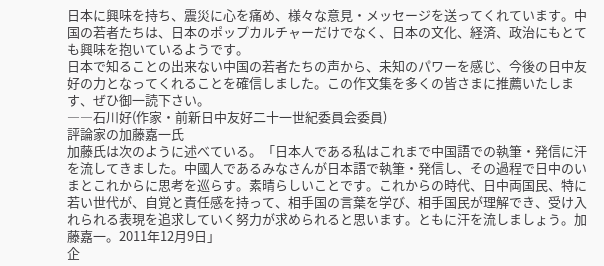日本に興味を持ち、震災に心を痛め、様々な意見・メッセージを送ってくれています。中国の若者たちは、日本のポップカルチャーだけでなく、日本の文化、経済、政治にもとても興味を抱いているようです。
日本で知ることの出来ない中国の若者たちの声から、未知のパワーを感じ、今後の日中友好の力となってくれることを確信しました。この作文集を多くの皆さまに推薦いたします、ぜひ御一読下さい。
――石川好(作家・前新日中友好二十一世紀委員会委員)
評論家の加藤嘉一氏
加藤氏は次のように述べている。「日本人である私はこれまで中国語での執筆・発信に汗を流してきました。中國人であるみなさんが日本語で執筆・発信し、その過程で日中のいまとこれからに思考を巡らす。素晴らしいことです。これからの時代、日中両国民、特に若い世代が、自覚と責任感を持って、相手国の言葉を学び、相手国民が理解でき、受け入れられる表現を追求していく努力が求められると思います。ともに汗を流しましょう。加藤嘉一。2011年12月9日」
企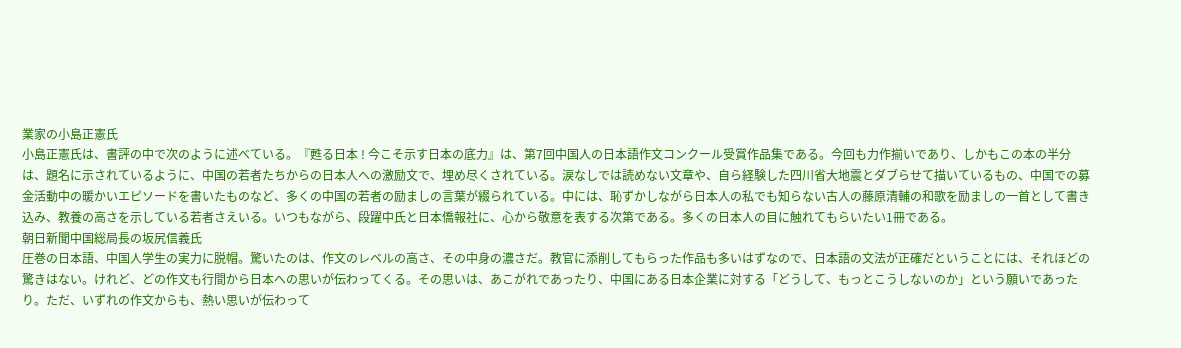業家の小島正憲氏
小島正憲氏は、書評の中で次のように述べている。『甦る日本 ! 今こそ示す日本の底力』は、第7回中国人の日本語作文コンクール受賞作品集である。今回も力作揃いであり、しかもこの本の半分は、題名に示されているように、中国の若者たちからの日本人への激励文で、埋め尽くされている。涙なしでは読めない文章や、自ら経験した四川省大地震とダブらせて描いているもの、中国での募金活動中の暖かいエピソードを書いたものなど、多くの中国の若者の励ましの言葉が綴られている。中には、恥ずかしながら日本人の私でも知らない古人の藤原清輔の和歌を励ましの一首として書き込み、教養の高さを示している若者さえいる。いつもながら、段躍中氏と日本僑報社に、心から敬意を表する次第である。多くの日本人の目に触れてもらいたい1冊である。
朝日新聞中国総局長の坂尻信義氏
圧巻の日本語、中国人学生の実力に脱帽。驚いたのは、作文のレベルの高さ、その中身の濃さだ。教官に添削してもらった作品も多いはずなので、日本語の文法が正確だということには、それほどの驚きはない。けれど、どの作文も行間から日本への思いが伝わってくる。その思いは、あこがれであったり、中国にある日本企業に対する「どうして、もっとこうしないのか」という願いであったり。ただ、いずれの作文からも、熱い思いが伝わって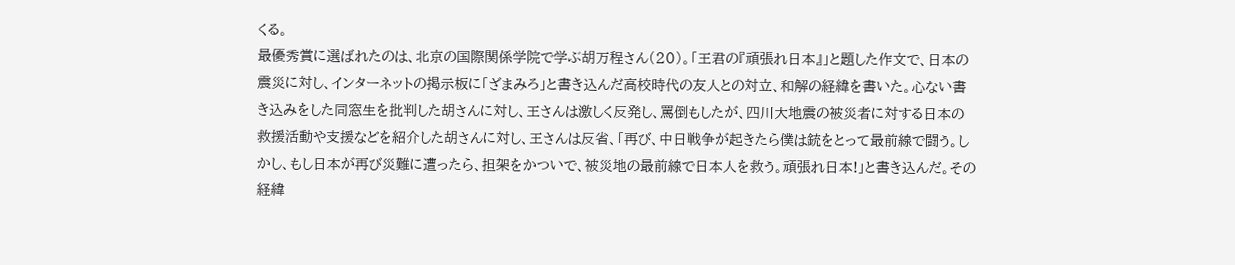くる。
最優秀賞に選ばれたのは、北京の国際関係学院で学ぶ胡万程さん(20)。「王君の『頑張れ日本』」と題した作文で、日本の震災に対し、インターネットの掲示板に「ざまみろ」と書き込んだ高校時代の友人との対立、和解の経緯を書いた。心ない書き込みをした同窓生を批判した胡さんに対し、王さんは激しく反発し、罵倒もしたが、四川大地震の被災者に対する日本の救援活動や支援などを紹介した胡さんに対し、王さんは反省、「再び、中日戦争が起きたら僕は銃をとって最前線で闘う。しかし、もし日本が再び災難に遭ったら、担架をかついで、被災地の最前線で日本人を救う。頑張れ日本!」と書き込んだ。その経緯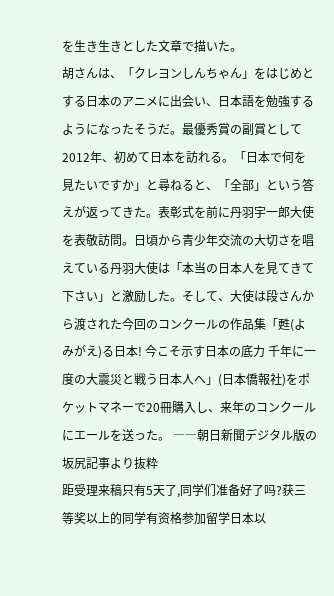を生き生きとした文章で描いた。
胡さんは、「クレヨンしんちゃん」をはじめとする日本のアニメに出会い、日本語を勉強するようになったそうだ。最優秀賞の副賞として2012年、初めて日本を訪れる。「日本で何を見たいですか」と尋ねると、「全部」という答えが返ってきた。表彰式を前に丹羽宇一郎大使を表敬訪問。日頃から青少年交流の大切さを唱えている丹羽大使は「本当の日本人を見てきて下さい」と激励した。そして、大使は段さんから渡された今回のコンクールの作品集「甦(よみがえ)る日本! 今こそ示す日本の底力 千年に一度の大震災と戦う日本人へ」(日本僑報社)をポケットマネーで20冊購入し、来年のコンクールにエールを送った。 ――朝日新聞デジタル版の坂尻記事より抜粋
距受理来稿只有5天了,同学们准备好了吗?获三等奖以上的同学有资格参加留学日本以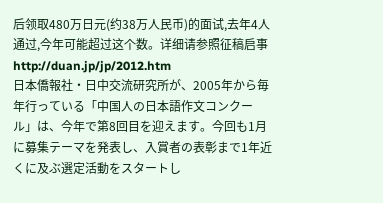后领取480万日元(约38万人民币)的面试,去年4人通过,今年可能超过这个数。详细请参照征稿启事http://duan.jp/jp/2012.htm
日本僑報社・日中交流研究所が、2005年から毎年行っている「中国人の日本語作文コンクール」は、今年で第8回目を迎えます。今回も1月に募集テーマを発表し、入賞者の表彰まで1年近くに及ぶ選定活動をスタートし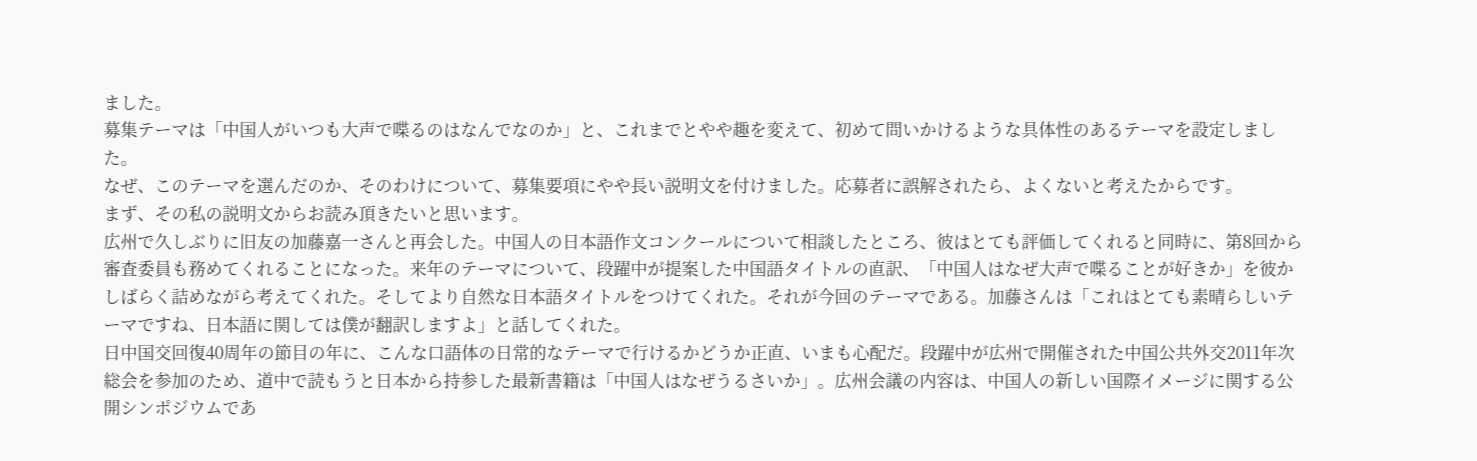ました。
募集テーマは「中国人がいつも大声で喋るのはなんでなのか」と、これまでとやや趣を変えて、初めて問いかけるような具体性のあるテーマを設定しました。
なぜ、このテーマを選んだのか、そのわけについて、募集要項にやや長い説明文を付けました。応募者に誤解されたら、よくないと考えたからです。
まず、その私の説明文からお読み頂きたいと思います。
広州で久しぶりに旧友の加藤嘉一さんと再会した。中国人の日本語作文コンクールについて相談したところ、彼はとても評価してくれると同時に、第8回から審査委員も務めてくれることになった。来年のテーマについて、段躍中が提案した中国語タイトルの直訳、「中国人はなぜ大声で喋ることが好きか」を彼かしばらく詰めながら考えてくれた。そしてより自然な日本語タイトルをつけてくれた。それが今回のテーマである。加藤さんは「これはとても素晴らしいテーマですね、日本語に関しては僕が翻訳しますよ」と話してくれた。
日中国交回復40周年の節目の年に、こんな口語体の日常的なテーマで行けるかどうか正直、いまも心配だ。段躍中が広州で開催された中国公共外交2011年次総会を参加のため、道中で読もうと日本から持参した最新書籍は「中国人はなぜうるさいか」。広州会議の内容は、中国人の新しい国際イメージに関する公開シンポジウムであ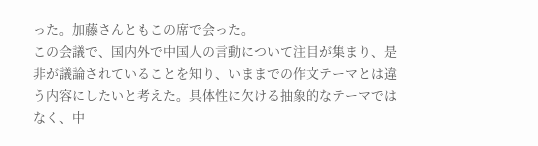った。加藤さんともこの席で会った。
この会議で、国内外で中国人の言動について注目が集まり、是非が議論されていることを知り、いままでの作文テーマとは違う内容にしたいと考えた。具体性に欠ける抽象的なテーマではなく、中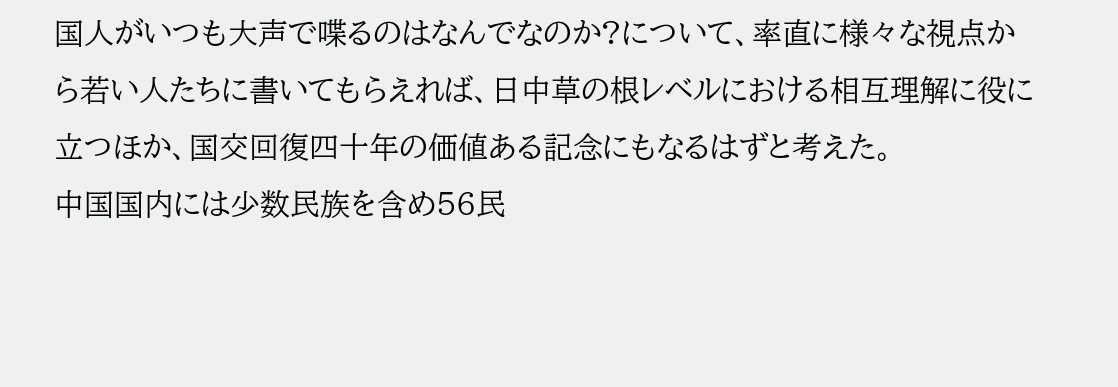国人がいつも大声で喋るのはなんでなのか?について、率直に様々な視点から若い人たちに書いてもらえれば、日中草の根レベルにおける相互理解に役に立つほか、国交回復四十年の価値ある記念にもなるはずと考えた。
中国国内には少数民族を含め56民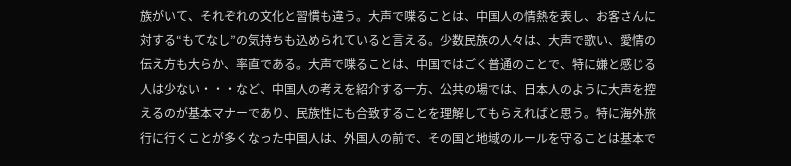族がいて、それぞれの文化と習慣も違う。大声で喋ることは、中国人の情熱を表し、お客さんに対する“もてなし”の気持ちも込められていると言える。少数民族の人々は、大声で歌い、愛情の伝え方も大らか、率直である。大声で喋ることは、中国ではごく普通のことで、特に嫌と感じる人は少ない・・・など、中国人の考えを紹介する一方、公共の場では、日本人のように大声を控えるのが基本マナーであり、民族性にも合致することを理解してもらえればと思う。特に海外旅行に行くことが多くなった中国人は、外国人の前で、その国と地域のルールを守ることは基本で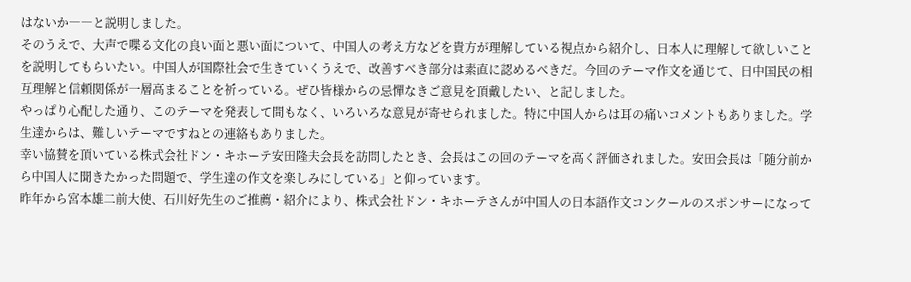はないか――と説明しました。
そのうえで、大声で喋る文化の良い面と悪い面について、中国人の考え方などを貴方が理解している視点から紹介し、日本人に理解して欲しいことを説明してもらいたい。中国人が国際社会で生きていくうえで、改善すべき部分は素直に認めるべきだ。今回のテーマ作文を通じて、日中国民の相互理解と信頼関係が一層高まることを祈っている。ぜひ皆様からの忌憚なきご意見を頂戴したい、と記しました。
やっぱり心配した通り、このテーマを発表して間もなく、いろいろな意見が寄せられました。特に中国人からは耳の痛いコメントもありました。学生達からは、難しいテーマですねとの連絡もありました。
幸い協賛を頂いている株式会社ドン・キホーテ安田隆夫会長を訪問したとき、会長はこの回のテーマを高く評価されました。安田会長は「随分前から中国人に聞きたかった問題で、学生達の作文を楽しみにしている」と仰っています。
昨年から宮本雄二前大使、石川好先生のご推薦・紹介により、株式会社ドン・キホーテさんが中国人の日本語作文コンクールのスポンサーになって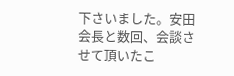下さいました。安田会長と数回、会談させて頂いたこ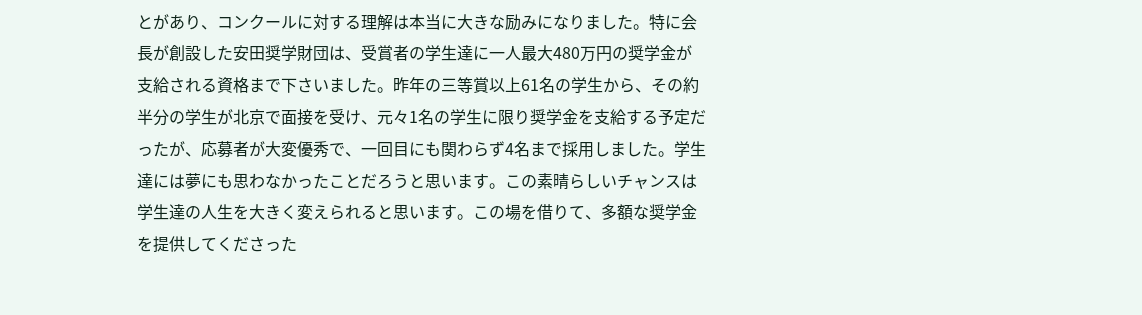とがあり、コンクールに対する理解は本当に大きな励みになりました。特に会長が創設した安田奨学財団は、受賞者の学生達に一人最大480万円の奨学金が支給される資格まで下さいました。昨年の三等賞以上61名の学生から、その約半分の学生が北京で面接を受け、元々1名の学生に限り奨学金を支給する予定だったが、応募者が大変優秀で、一回目にも関わらず4名まで採用しました。学生達には夢にも思わなかったことだろうと思います。この素晴らしいチャンスは学生達の人生を大きく変えられると思います。この場を借りて、多額な奨学金を提供してくださった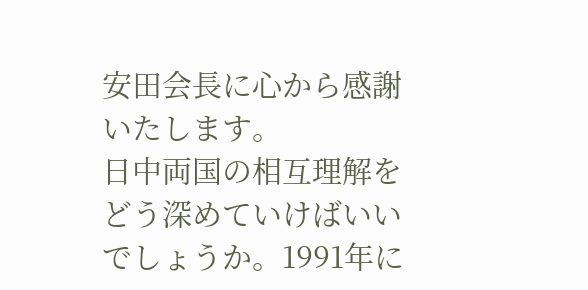安田会長に心から感謝いたします。
日中両国の相互理解をどう深めていけばいいでしょうか。1991年に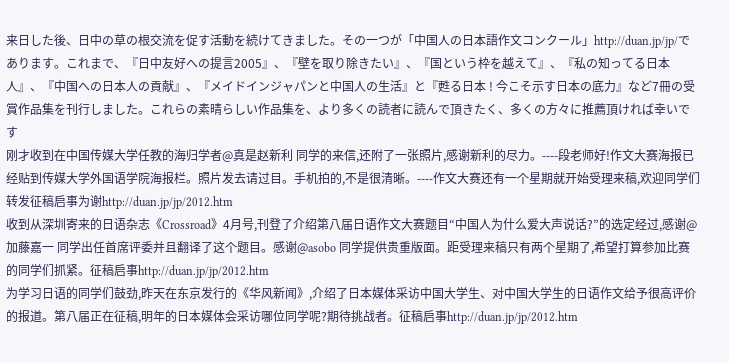来日した後、日中の草の根交流を促す活動を続けてきました。その一つが「中国人の日本語作文コンクール」http://duan.jp/jp/であります。これまで、『日中友好への提言2005』、『壁を取り除きたい』、『国という枠を越えて』、『私の知ってる日本人』、『中国への日本人の貢献』、『メイドインジャパンと中国人の生活』と『甦る日本 ! 今こそ示す日本の底力』など7冊の受賞作品集を刊行しました。これらの素晴らしい作品集を、より多くの読者に読んで頂きたく、多くの方々に推薦頂ければ幸いです
刚才收到在中国传媒大学任教的海归学者@真是赵新利 同学的来信,还附了一张照片,感谢新利的尽力。----段老师好!作文大赛海报已经贴到传媒大学外国语学院海报栏。照片发去请过目。手机拍的,不是很清晰。----作文大赛还有一个星期就开始受理来稿,欢迎同学们转发征稿启事为谢http://duan.jp/jp/2012.htm
收到从深圳寄来的日语杂志《Crossroad》4月号,刊登了介绍第八届日语作文大赛题目“中国人为什么爱大声说话?”的选定经过,感谢@加藤嘉一 同学出任首席评委并且翻译了这个题目。感谢@asobo 同学提供贵重版面。距受理来稿只有两个星期了,希望打算参加比赛的同学们抓紧。征稿启事http://duan.jp/jp/2012.htm
为学习日语的同学们鼓劲,昨天在东京发行的《华风新闻》,介绍了日本媒体采访中国大学生、对中国大学生的日语作文给予很高评价的报道。第八届正在征稿,明年的日本媒体会采访哪位同学呢?期待挑战者。征稿启事http://duan.jp/jp/2012.htm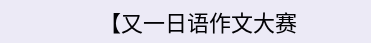【又一日语作文大赛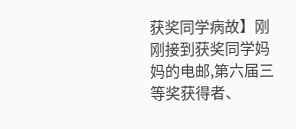获奖同学病故】刚刚接到获奖同学妈妈的电邮,第六届三等奖获得者、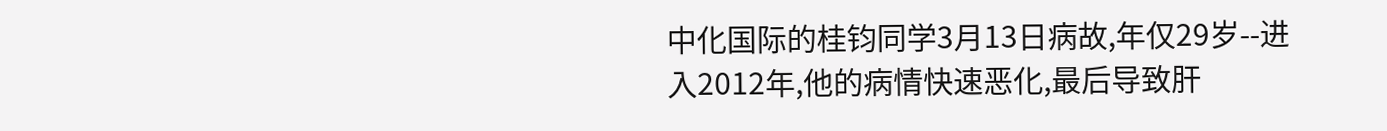中化国际的桂钧同学3月13日病故,年仅29岁--进入2012年,他的病情快速恶化,最后导致肝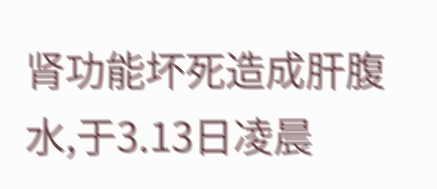肾功能坏死造成肝腹水,于3.13日凌晨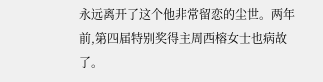永远离开了这个他非常留恋的尘世。两年前,第四届特别奖得主周西榕女士也病故了。